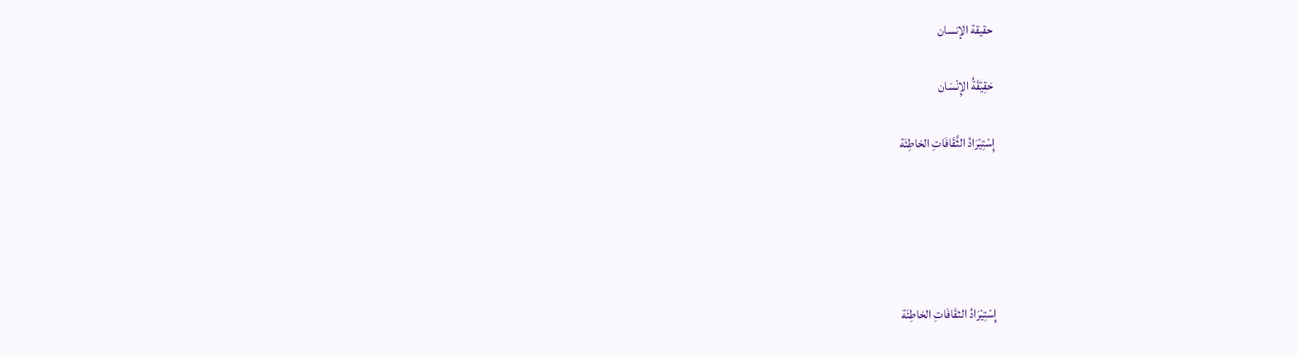حقيقة الإنسان

حَقِيْقَةُ الإِنْسَان

إِسْتِيْرَادُ الثَّقَافَاتِ الخاطِئَة





إِسْتِيْرَادُ الثقَافَاتِ الخاطِئَة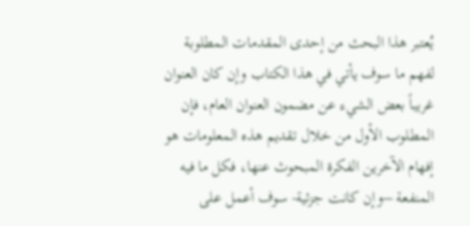يُعتبر هذا البحث من إحدى المقدمات المطلوبة لفهم ما سوف يأتي في هذا الكتاب وإن كان العنوان غريباً بعض الشيء عن مضمون العنوان العام، فإن المطلوب الأول من خلال تقديم هذه المعلومات هو إفهام الآخرين الفكرة المبحوث عنها، فكل ما فيه المنفعة –وإن كانت جزئية- سوف أعمل على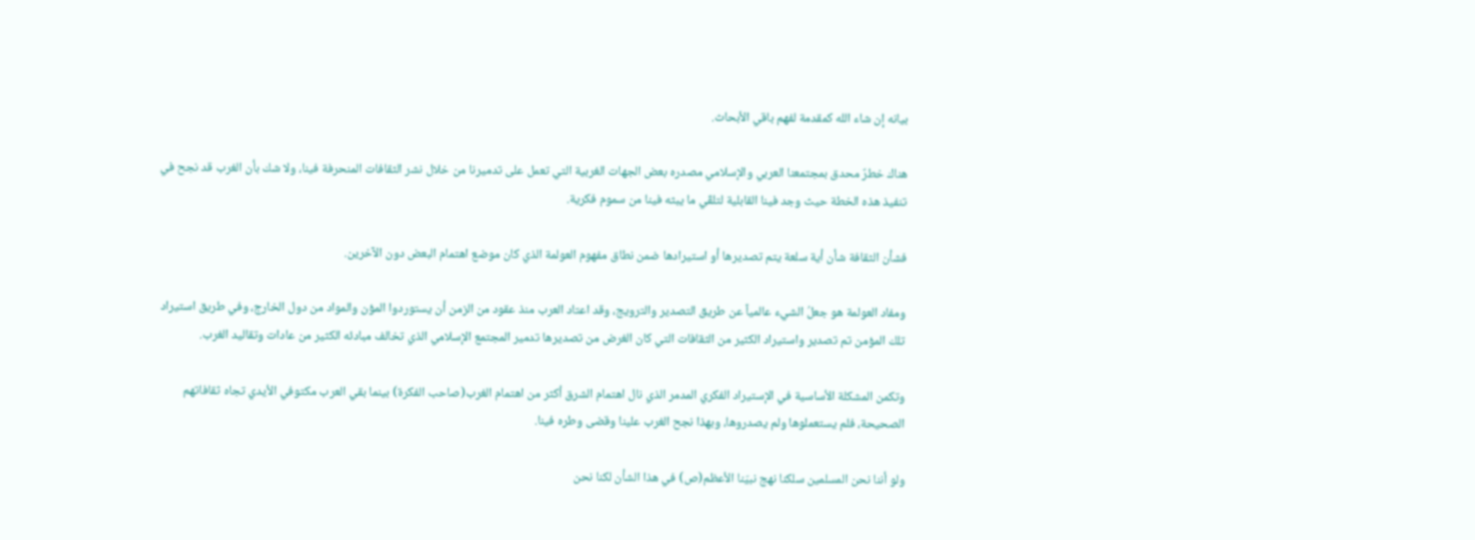بيانه إن شاء الله كمقدمة لفهم باقي الأبحاث.

هناك خطرٌ محدق بمجتمعنا العربي والإسلامي مصدره بعض الجهات الغربية التي تعمل على تدميرنا من خلال نشر الثقافات المنحرفة فينا، ولا شك بأن الغرب قد نجح في تنفيذ هذه الخطة حيث وجد فينا القابلية لتلقّي ما يبثه فينا من سموم فكرية.

فشأن الثقافة شأن أية سلعة يتم تصديرها أو استيرادها ضمن نطاق مفهوم العولمة الذي كان موضع اهتمام البعض دون الآخرين.

ومفاد العولمة هو جعلُ الشيء عالمياً عن طريق التصدير والترويج، وقد اعتاد العرب منذ عقود من الزمن أن يستوردوا المؤن والمواد من دول الخارج، وفي طريق استيراد تلك المؤمن تم تصدير واستيراد الكثير من الثقافات التي كان الغرض من تصديرها تدمير المجتمع الإسلامي الذي تخالف مبادئه الكثير من عادات وتقاليد الغرب.

وتكمن المشكلة الأساسية في الإستيراد الفكري المدمر الذي نال اهتمام الشرق أكثر من اهتمام الغرب(صاحب الفكرة) بينما بقي العرب مكتوفي الأيدي تجاه ثقافاتهم الصحيحة، فلم يستعملوها ولم يصدروها، وبهذا نجح الغرب علينا وقضى وطره فينا.

ولو أننا نحن المسلمين سلكنا نهج نبيّنا الأعظم(ص) في هذا الشأن لكنا نحن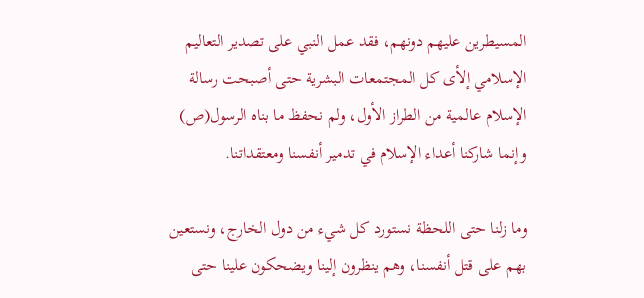المسيطرين عليهم دونهم، فقد عمل النبي على تصدير التعاليم الإسلامي إلأى كل المجتمعات البشرية حتى أصبحت رسالة الإسلام عالمية من الطراز الأول، ولم نحفظ ما بناه الرسول(ص) وإنما شاركنا أعداء الإسلام في تدمير أنفسنا ومعتقداتنا.

وما زلنا حتى اللحظة نستورد كل شيء من دول الخارج، ونستعين بهم على قتل أنفسنا، وهم ينظرون إلينا ويضحكون علينا حتى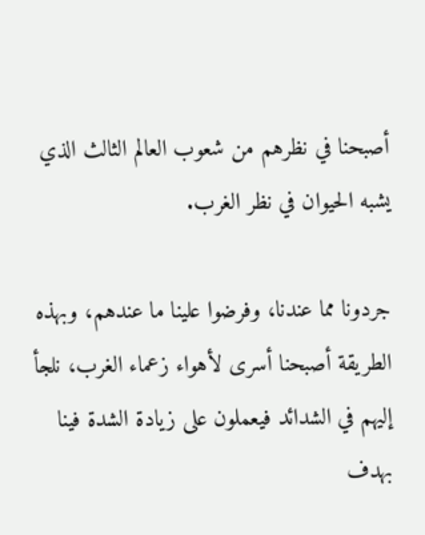أصبحنا في نظرهم من شعوب العالم الثالث الذي يشبه الحيوان في نظر الغرب.

جردونا مما عندنا، وفرضوا علينا ما عندهم، وبهذه الطريقة أصبحنا أسرى لأهواء زعماء الغرب، نلجأ إليهم في الشدائد فيعملون على زيادة الشدة فينا بهدف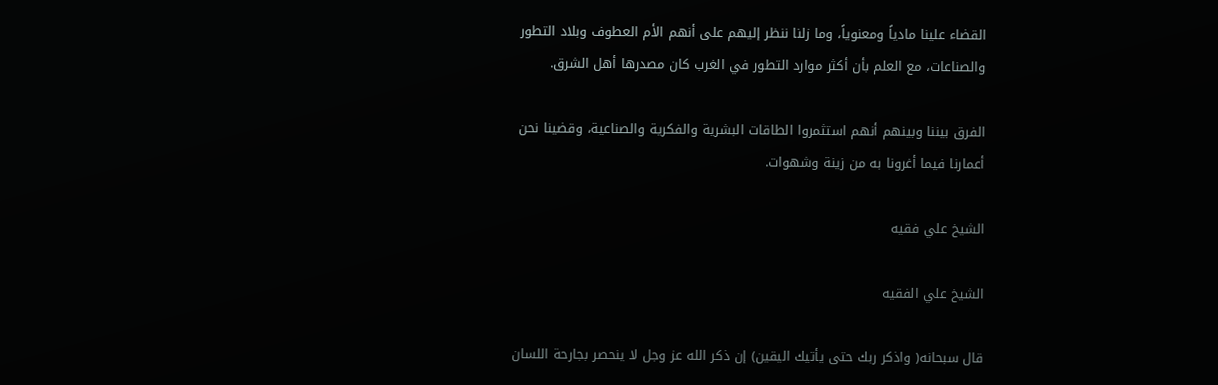القضاء علينا مادياً ومعنوياً، وما زلنا ننظر إليهم على أنهم الأم العطوف وبلاد التطور والصناعات، مع العلم بأن أكثر موارد التطور في الغرب كان مصدرها أهل الشرق.

الفرق بيننا وبينهم أنهم استثمروا الطاقات البشرية والفكرية والصناعية، وقضينا نحن أعمارنا فيما أغرونا به من زينة وشهوات.

الشيخ علي فقيه

الشيخ علي الفقيه

قال سبحانه( واذكر ربك حتى يأتيك اليقين) إن ذكر الله عز وجل لا ينحصر بجارحة اللسان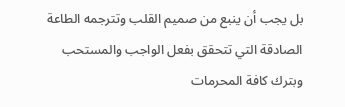بل يجب أن ينبع من صميم القلب وتترجمه الطاعة الصادقة التي تتحقق بفعل الواجب والمستحب وبترك كافة المحرمات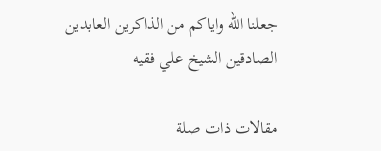جعلنا الله واياكم من الذاكرين العابدين الصادقين الشيخ علي فقيه

مقالات ذات صلة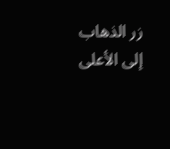زر الذهاب إلى الأعلى